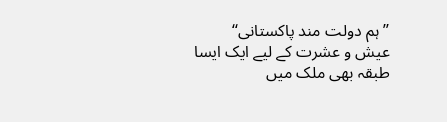’’ہم دولت مند پاکستانی‘‘
عیش و عشرت کے لیے ایک ایسا طبقہ بھی ملک میں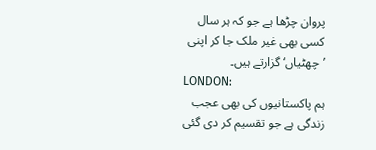پروان چڑھا ہے جو کہ ہر سال کسی بھی غیر ملک جا کر اپنی ’چھٹیاں‘ گزارتے ہیں۔
LONDON:
ہم پاکستانیوں کی بھی عجب زندگی ہے جو تقسیم کر دی گئی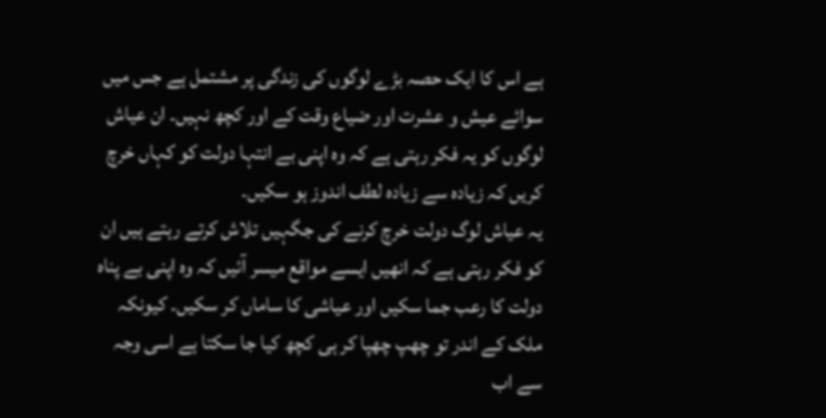ہے اس کا ایک حصہ بڑے لوگوں کی زندگی پر مشتمل ہے جس میں سوائے عیش و عشرت اور ضیاع وقت کے اور کچھ نہیں۔ ان عیاش لوگوں کو یہ فکر رہتی ہے کہ وہ اپنی بے انتہا دولت کو کہاں خرچ کریں کہ زیادہ سے زیادہ لطف اندوز ہو سکیں۔
یہ عیاش لوگ دولت خرچ کرنے کی جگہیں تلاش کرتے رہتے ہیں ان کو فکر رہتی ہے کہ انھیں ایسے مواقع میسر آئیں کہ وہ اپنی بے پناہ دولت کا رعب جما سکیں اور عیاشی کا ساماں کر سکیں۔ کیونکہ ملک کے اندر تو چھپ چھپا کر ہی کچھ کیا جا سکتا ہے اسی وجہ سے اب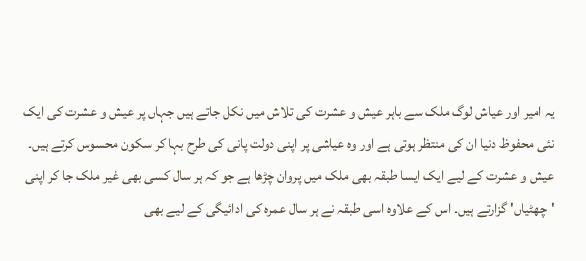یہ امیر اور عیاش لوگ ملک سے باہر عیش و عشرت کی تلاش میں نکل جاتے ہیں جہاں پر عیش و عشرت کی ایک نئی محفوظ دنیا ان کی منتظر ہوتی ہے اور وہ عیاشی پر اپنی دولت پانی کی طرح بہا کر سکون محسوس کرتے ہیں۔
عیش و عشرت کے لیے ایک ایسا طبقہ بھی ملک میں پروان چڑھا ہے جو کہ ہر سال کسی بھی غیر ملک جا کر اپنی 'چھٹیاں' گزارتے ہیں۔ اس کے علاوہ اسی طبقہ نے ہر سال عمرہ کی ادائیگی کے لیے بھی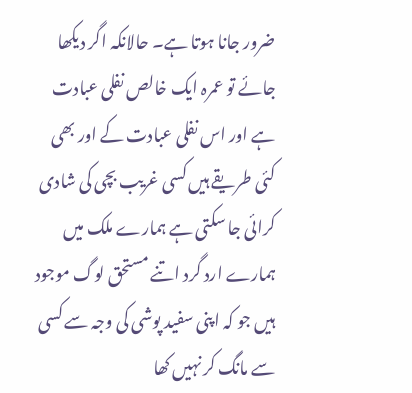ضرور جانا ہوتا ہے۔ حالانکہ اگر دیکھا جائے تو عمرہ ایک خالص نفلی عبادت ہے اور اس نفلی عبادت کے اور بھی کئی طریقے ہیں کسی غریب بچی کی شادی کرائی جا سکتی ہے ہمارے ملک میں ہمارے ارد گرد اتنے مستحق لوگ موجود ہیں جو کہ اپنی سفید پوشی کی وجہ سے کسی سے مانگ کر نہیں کھا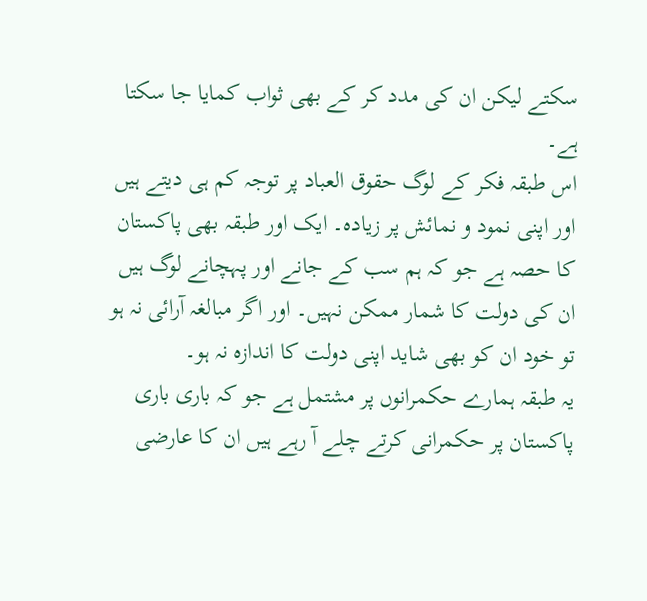سکتے لیکن ان کی مدد کر کے بھی ثواب کمایا جا سکتا ہے۔
اس طبقہ فکر کے لوگ حقوق العباد پر توجہ کم ہی دیتے ہیں اور اپنی نمود و نمائش پر زیادہ۔ ایک اور طبقہ بھی پاکستان کا حصہ ہے جو کہ ہم سب کے جانے اور پہچانے لوگ ہیں ان کی دولت کا شمار ممکن نہیں۔ اور اگر مبالغہ آرائی نہ ہو تو خود ان کو بھی شاید اپنی دولت کا اندازہ نہ ہو۔
یہ طبقہ ہمارے حکمرانوں پر مشتمل ہے جو کہ باری باری پاکستان پر حکمرانی کرتے چلے آ رہے ہیں ان کا عارضی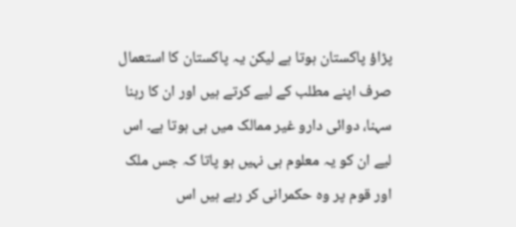پڑاؤ پاکستان ہوتا ہے لیکن یہ پاکستان کا استعمال صرف اپنے مطلب کے لیے کرتے ہیں اور ان کا رہنا سہنا، دوائی دارو غیر ممالک میں ہی ہوتا ہے۔ اس لیے ان کو یہ معلوم ہی نہیں ہو پاتا کہ جس ملک اور قوم پر وہ حکمرانی کر رہے ہیں اس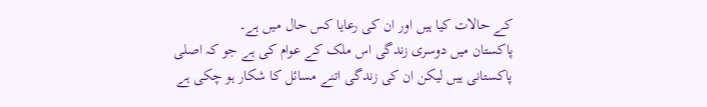کے حالات کیا ہیں اور ان کی رعایا کس حال میں ہے۔
پاکستان میں دوسری زندگی اس ملک کے عوام کی ہے جو کہ اصلی پاکستانی ہیں لیکن ان کی زندگی اتنے مسائل کا شکار ہو چکی ہے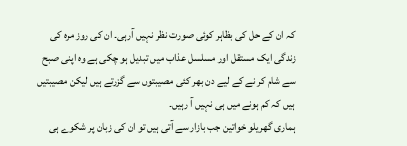کہ ان کے حل کی بظاہر کوئی صورت نظر نہیں آرہی۔ ان کی روز مرہ کی زندگی ایک مستقل اور مسلسل عذاب میں تبدیل ہو چکی ہے وہ اپنی صبح سے شام کر نے کے لیے دن بھر کئی مصیبتوں سے گزرتے ہیں لیکن مصیبتیں ہیں کہ کم ہونے میں ہی نہیں آ رہیں۔
ہماری گھریلو خواتین جب بازار سے آتی ہیں تو ان کی زبان پر شکوے ہی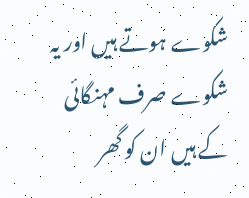شکوے ہوتے ہیں اور یہ شکوے صرف مہنگائی کے ہیں ان کو گھر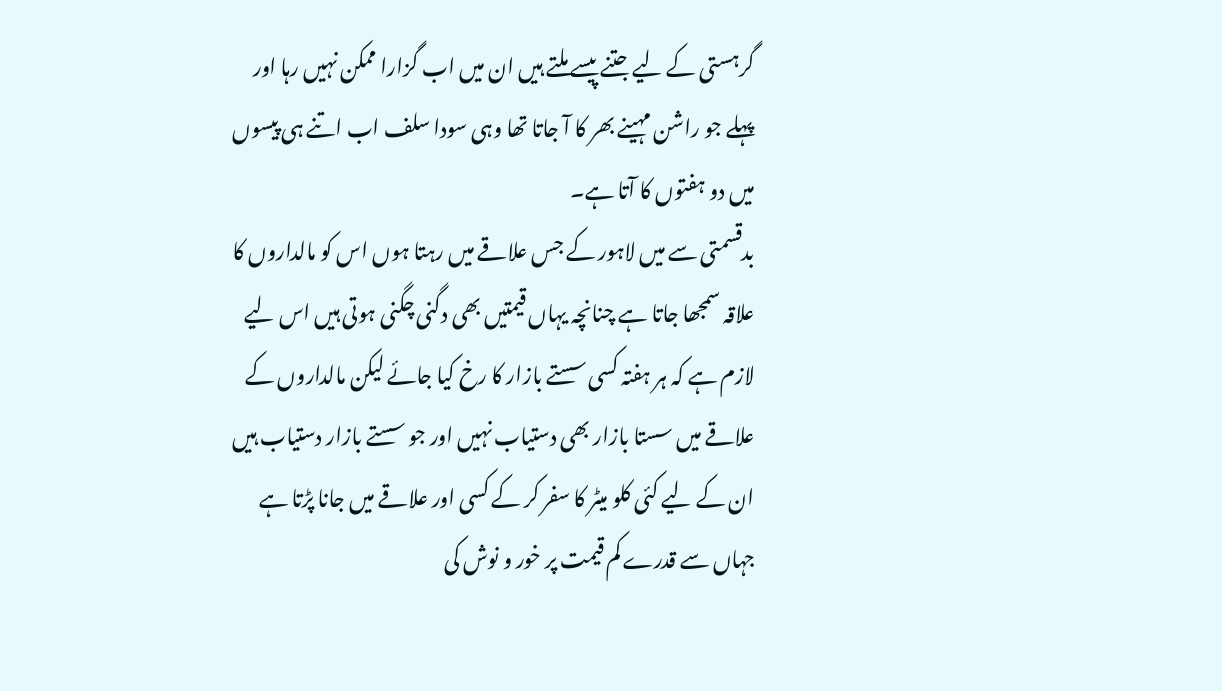گرہستی کے لیے جتنے پیسے ملتے ہیں ان میں اب گزارا ممکن نہیں رہا اور پہلے جو راشن مہینے بھر کا آ جاتا تھا وہی سودا سلف اب اتنے ہی پیسوں میں دو ہفتوں کا آتا ہے۔
بدقسمتی سے میں لاہور کے جس علاقے میں رہتا ہوں اس کو مالداروں کا علاقہ سمجھا جاتا ہے چنانچہ یہاں قیمتیں بھی دگنی چگنی ہوتی ہیں اس لیے لازم ہے کہ ہر ہفتہ کسی سستے بازار کا رخ کیا جائے لیکن مالداروں کے علاقے میں سستا بازار بھی دستیاب نہیں اور جو سستے بازار دستیاب ہیں ان کے لیے کئی کلو میٹر کا سفر کر کے کسی اور علاقے میں جانا پڑتا ہے جہاں سے قدرے کم قیمت پر خور و نوش کی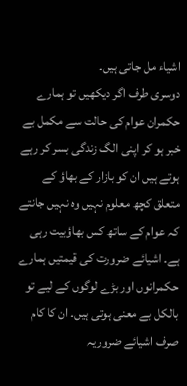اشیاء مل جاتی ہیں۔
دوسری طرف اگر دیکھیں تو ہمارے حکمران عوام کی حالت سے مکمل بے خبر ہو کر اپنی الگ زندگی بسر کر رہے ہوتے ہیں ان کو بازار کے بھاؤ کے متعلق کچھ معلوم نہیں وہ نہیں جانتے کہ عوام کے ساتھ کس بھاؤبیت رہی ہے۔ اشیائے ضرورت کی قیمتیں ہمارے حکمرانوں اور بڑے لوگوں کے لیے تو بالکل بے معنی ہوتی ہیں۔ ان کا کام صرف اشیائے ضروریہ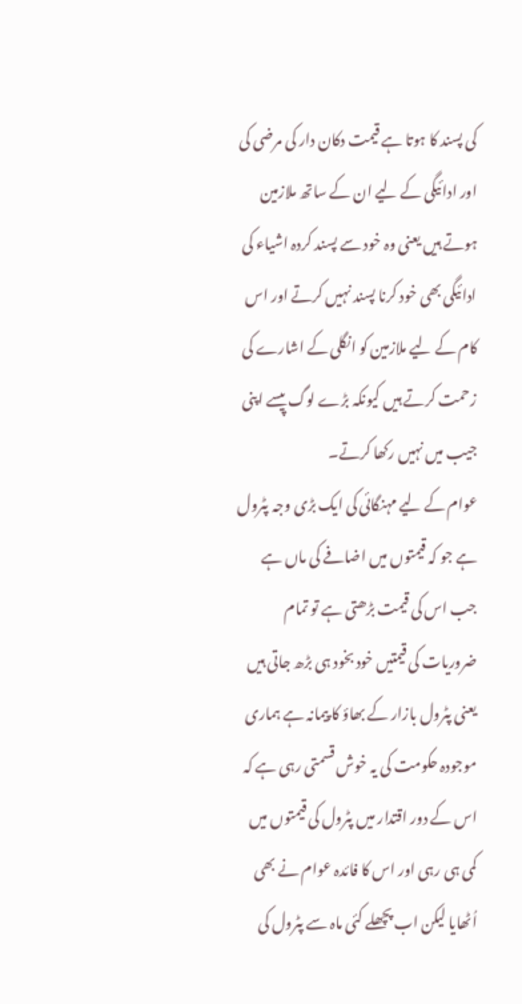کی پسند کا ہوتا ہے قیمت دکان دار کی مرضی کی اور ادائیگی کے لیے ان کے ساتھ ملازمین ہوتے ہیں یعنی وہ خود سے پسند کردہ اشیاء کی ادائیگی بھی خود کرنا پسند نہیں کرتے اور اس کام کے لیے ملازمین کو انگلی کے اشارے کی زحمت کرتے ہیں کیونکہ بڑے لوگ پیسے اپنی جیب میں نہیں رکھا کرتے۔
عوام کے لیے مہنگائی کی ایک بڑی وجہ پٹرول ہے جو کہ قیمتوں میں اضافے کی ماں ہے جب اس کی قیمت بڑھتی ہے تو تمام ضروریات کی قیمتیں خود بخود ہی بڑھ جاتی ہیں یعنی پٹرول بازار کے بھاؤ کا پیمانہ ہے ہماری موجودہ حکومت کی یہ خوش قسمتی رہی ہے کہ اس کے دور اقتدار میں پٹرول کی قیمتوں میں کمی ہی رہی اور اس کا فائدہ عوام نے بھی اُٹھایا لیکن اب پچھلے کئی ماہ سے پٹرول کی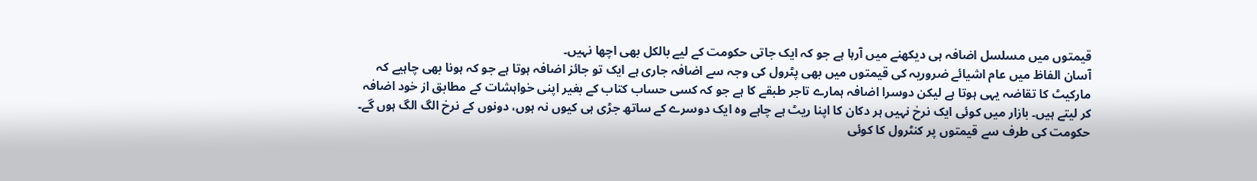قیمتوں میں مسلسل اضافہ ہی دیکھنے میں آرہا ہے جو کہ ایک جاتی حکومت کے لیے بالکل بھی اچھا نہیں۔
آسان الفاظ میں عام اشیائے ضروریہ کی قیمتوں میں بھی پٹرول کی وجہ سے اضافہ جاری ہے ایک تو جائز اضافہ ہوتا ہے جو کہ ہونا بھی چاہیے کہ مارکیٹ کا تقاضہ یہی ہوتا ہے لیکن دوسرا اضافہ ہمارے تاجر طبقے کا ہے جو کہ کسی حساب کتاب کے بغیر اپنی خواہشات کے مطابق از خود اضافہ کر لیتے ہیں۔ بازار میں کوئی ایک نرخ نہیں ہر دکان کا اپنا ریٹ ہے چاہے وہ ایک دوسرے کے ساتھ جڑی ہی کیوں نہ ہوں، دونوں کے نرخ الگ الگ ہوں گے۔ حکومت کی طرف سے قیمتوں پر کنٹرول کا کوئی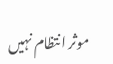موثر انتظام نہیں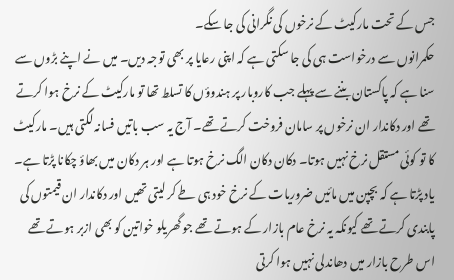جس کے تحت مارکیٹ کے نرخوں کی نگرانی کی جا سکے۔
حکمرانوں سے درخواست ہی کی جا سکتی ہے کہ اپنی رعایا پر بھی توجہ دیں۔ میں نے اپنے بڑوں سے سنا ہے کہ پاکستان بننے سے پہلے جب کاروبار پر ہندوؤں کا تسلط تھا تو مارکیٹ کے نرخ ہوا کرتے تھے اور دکاندار ان نرخوں پر سامان فروخت کرتے تھے۔ آج یہ سب باتیں فسانہ لگتی ہیں۔ مارکیٹ کا تو کوئی مستقل نرخ نہیں ہوتا۔ دکان دکان الگ نرخ ہوتا ہے اور ہر دکان میں بھاؤ چکانا پڑتا ہے۔
یاد پڑتا ہے کہ بچپن میں مائیں ضروریات کے نرخ خود ہی طے کر لیتی تھیں اور دکاندار ان قیمتوں کی پابندی کرتے تھے کیونکہ یہ نرخ عام بازار کے ہوتے تھے جو گھریلو خواتین کو بھی ازبر ہوتے تھے اس طرح بازار میں دھاندلی نہیں ہوا کرتی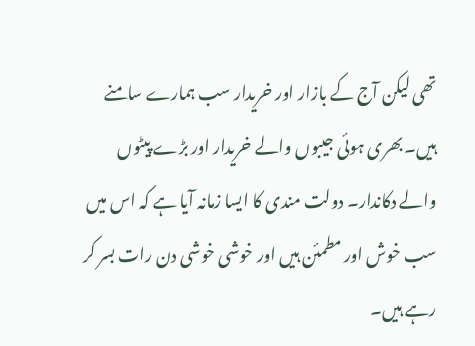تھی لیکن آج کے بازار اور خریدار سب ہمارے سامنے ہیں۔بھری ہوئی جیبوں والے خریدار اور بڑے پیٹوں والے دکاندار۔ دولت مندی کا ایسا زمانہ آیا ہے کہ اس میں سب خوش اور مطمئن ہیں اور خوشی خوشی دن رات بسر کر رہے ہیں۔